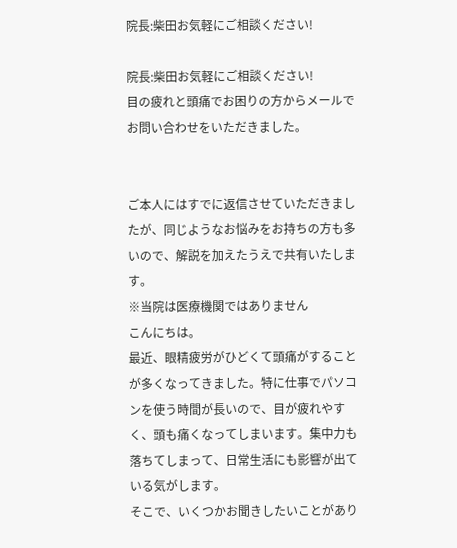院長:柴田お気軽にご相談ください!

院長:柴田お気軽にご相談ください!
目の疲れと頭痛でお困りの方からメールでお問い合わせをいただきました。


ご本人にはすでに返信させていただきましたが、同じようなお悩みをお持ちの方も多いので、解説を加えたうえで共有いたします。
※当院は医療機関ではありません
こんにちは。
最近、眼精疲労がひどくて頭痛がすることが多くなってきました。特に仕事でパソコンを使う時間が長いので、目が疲れやすく、頭も痛くなってしまいます。集中力も落ちてしまって、日常生活にも影響が出ている気がします。
そこで、いくつかお聞きしたいことがあり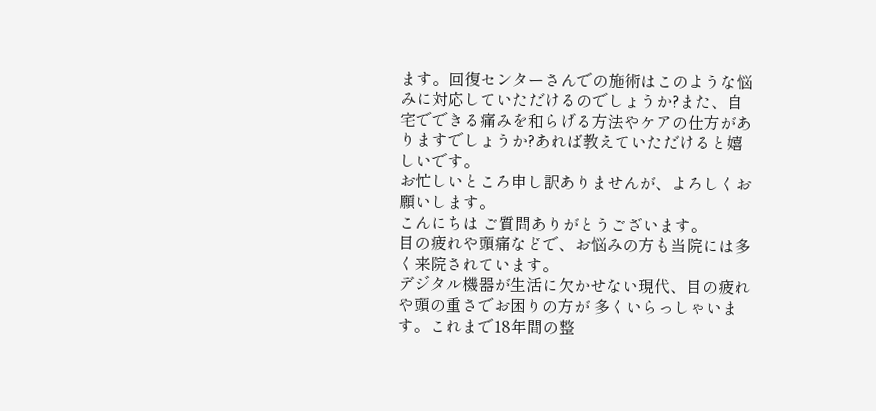ます。回復センターさんでの施術はこのような悩みに対応していただけるのでしょうか?また、自宅でできる痛みを和らげる方法やケアの仕方がありますでしょうか?あれば教えていただけると嬉しいです。
お忙しいところ申し訳ありませんが、よろしくお願いします。
こんにちは ご質問ありがとうございます。
目の疲れや頭痛などで、お悩みの方も当院には多く来院されています。
デジタル機器が生活に欠かせない現代、目の疲れや頭の重さでお困りの方が 多くいらっしゃいます。これまで18年間の整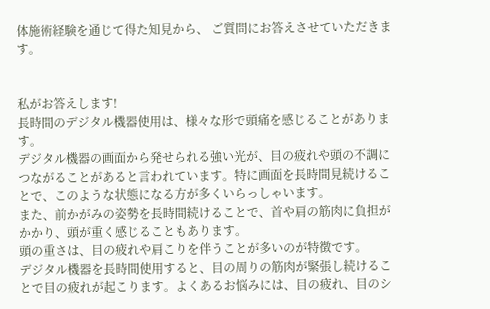体施術経験を通じて得た知見から、 ご質問にお答えさせていただきます。


私がお答えします!
長時間のデジタル機器使用は、様々な形で頭痛を感じることがあります。
デジタル機器の画面から発せられる強い光が、目の疲れや頭の不調につながることがあると言われています。特に画面を長時間見続けることで、このような状態になる方が多くいらっしゃいます。
また、前かがみの姿勢を長時間続けることで、首や肩の筋肉に負担がかかり、頭が重く感じることもあります。
頭の重さは、目の疲れや肩こりを伴うことが多いのが特徴です。
デジタル機器を長時間使用すると、目の周りの筋肉が緊張し続けることで目の疲れが起こります。よくあるお悩みには、目の疲れ、目のシ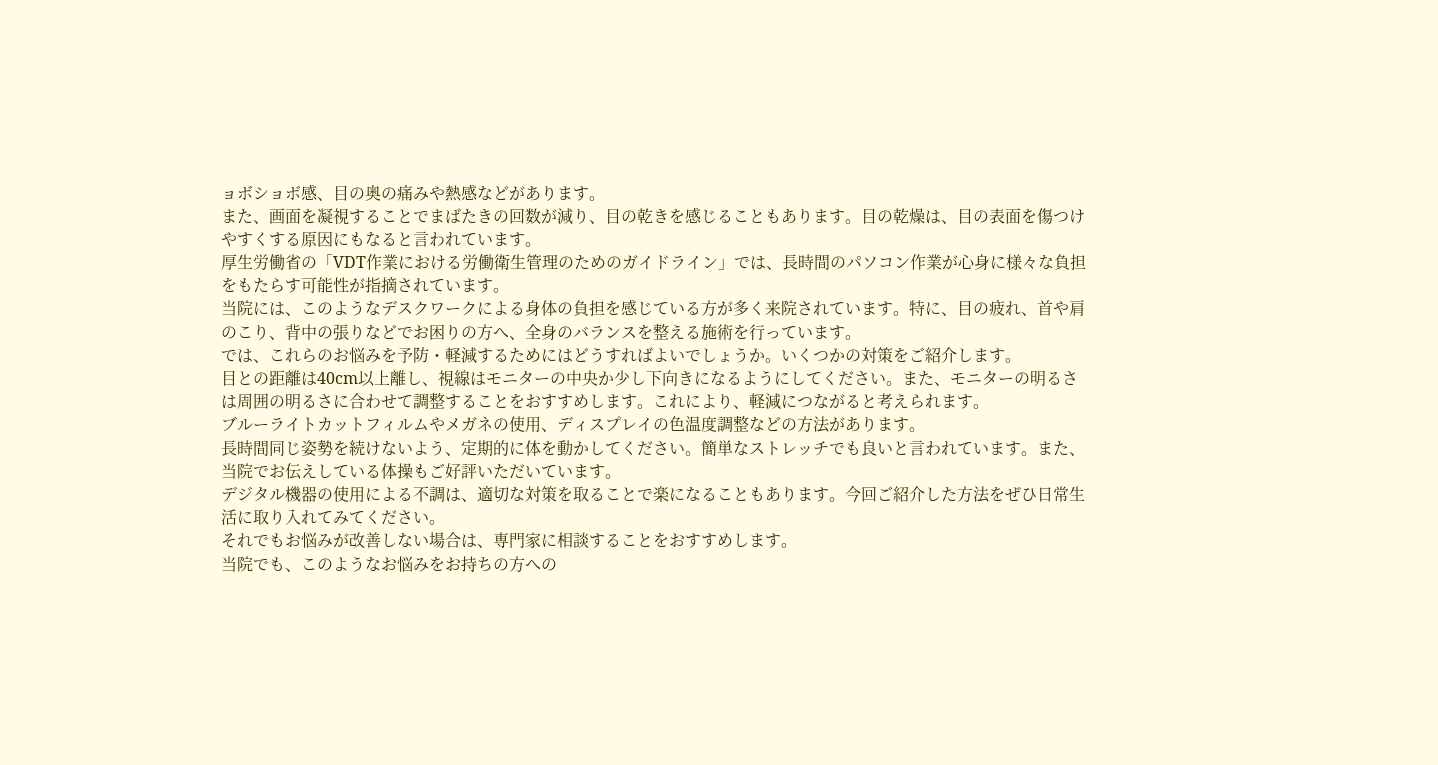ョボショボ感、目の奥の痛みや熱感などがあります。
また、画面を凝視することでまばたきの回数が減り、目の乾きを感じることもあります。目の乾燥は、目の表面を傷つけやすくする原因にもなると言われています。
厚生労働省の「VDT作業における労働衛生管理のためのガイドライン」では、長時間のパソコン作業が心身に様々な負担をもたらす可能性が指摘されています。
当院には、このようなデスクワークによる身体の負担を感じている方が多く来院されています。特に、目の疲れ、首や肩のこり、背中の張りなどでお困りの方へ、全身のバランスを整える施術を行っています。
では、これらのお悩みを予防・軽減するためにはどうすればよいでしょうか。いくつかの対策をご紹介します。
目との距離は40cm以上離し、視線はモニターの中央か少し下向きになるようにしてください。また、モニターの明るさは周囲の明るさに合わせて調整することをおすすめします。これにより、軽減につながると考えられます。
ブルーライトカットフィルムやメガネの使用、ディスプレイの色温度調整などの方法があります。
長時間同じ姿勢を続けないよう、定期的に体を動かしてください。簡単なストレッチでも良いと言われています。また、当院でお伝えしている体操もご好評いただいています。
デジタル機器の使用による不調は、適切な対策を取ることで楽になることもあります。今回ご紹介した方法をぜひ日常生活に取り入れてみてください。
それでもお悩みが改善しない場合は、専門家に相談することをおすすめします。
当院でも、このようなお悩みをお持ちの方への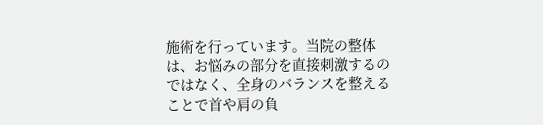施術を行っています。当院の整体は、お悩みの部分を直接刺激するのではなく、全身のバランスを整えることで首や肩の負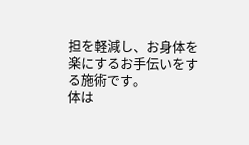担を軽減し、お身体を楽にするお手伝いをする施術です。
体は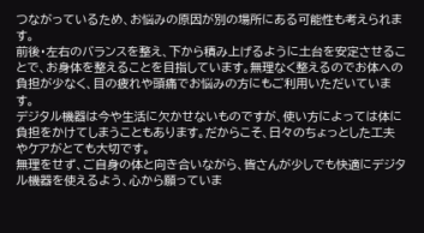つながっているため、お悩みの原因が別の場所にある可能性も考えられます。
前後・左右のバランスを整え、下から積み上げるように土台を安定させることで、お身体を整えることを目指しています。無理なく整えるのでお体への負担が少なく、目の疲れや頭痛でお悩みの方にもご利用いただいています。
デジタル機器は今や生活に欠かせないものですが、使い方によっては体に負担をかけてしまうこともあります。だからこそ、日々のちょっとした工夫やケアがとても大切です。
無理をせず、ご自身の体と向き合いながら、皆さんが少しでも快適にデジタル機器を使えるよう、心から願っていま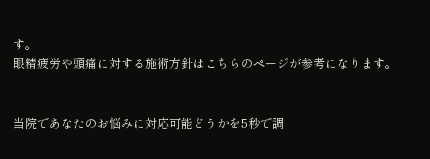す。
眼精疲労や頭痛に対する施術方針はこちらのページが参考になります。


当院であなたのお悩みに対応可能どうかを5秒で調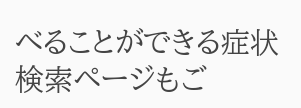べることができる症状検索ページもご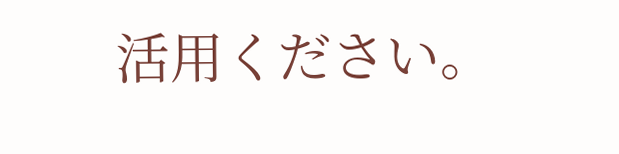活用ください。